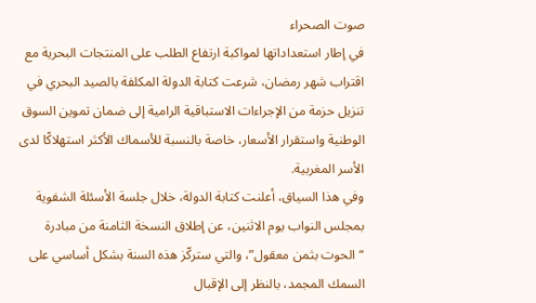صوت الصحراء
في إطار استعداداتها لمواكبة ارتفاع الطلب على المنتجات البحرية مع اقتراب شهر رمضان، شرعت كتابة الدولة المكلفة بالصيد البحري في تنزيل حزمة من الإجراءات الاستباقية الرامية إلى ضمان تموين السوق الوطنية واستقرار الأسعار، خاصة بالنسبة للأسماك الأكثر استهلاكًا لدى الأسر المغربية.
وفي هذا السياق، أعلنت كتابة الدولة، خلال جلسة الأسئلة الشفوية بمجلس النواب يوم الاثنين، عن إطلاق النسخة الثامنة من مبادرة “الحوت بثمن معقول”، والتي ستركّز هذه السنة بشكل أساسي على السمك المجمد، بالنظر إلى الإقبال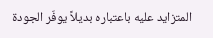المتزايد عليه باعتباره بديلاً يوفّر الجودة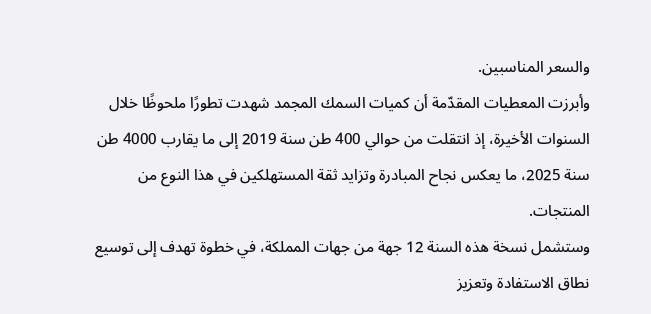والسعر المناسبين.
وأبرزت المعطيات المقدّمة أن كميات السمك المجمد شهدت تطورًا ملحوظًا خلال السنوات الأخيرة، إذ انتقلت من حوالي 400 طن سنة 2019 إلى ما يقارب 4000 طن سنة 2025، ما يعكس نجاح المبادرة وتزايد ثقة المستهلكين في هذا النوع من المنتجات.
وستشمل نسخة هذه السنة 12 جهة من جهات المملكة، في خطوة تهدف إلى توسيع نطاق الاستفادة وتعزيز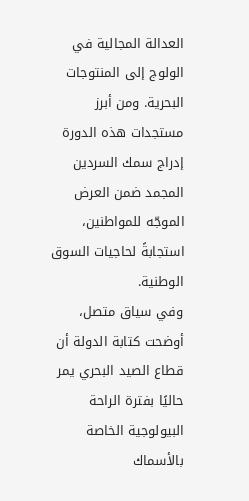العدالة المجالية في الولوج إلى المنتوجات البحرية. ومن أبرز مستجدات هذه الدورة إدراج سمك السردين المجمد ضمن العرض الموجّه للمواطنين، استجابةً لحاجيات السوق الوطنية.
وفي سياق متصل، أوضحت كتابة الدولة أن قطاع الصيد البحري يمر حاليًا بفترة الراحة البيولوجية الخاصة بالأسماك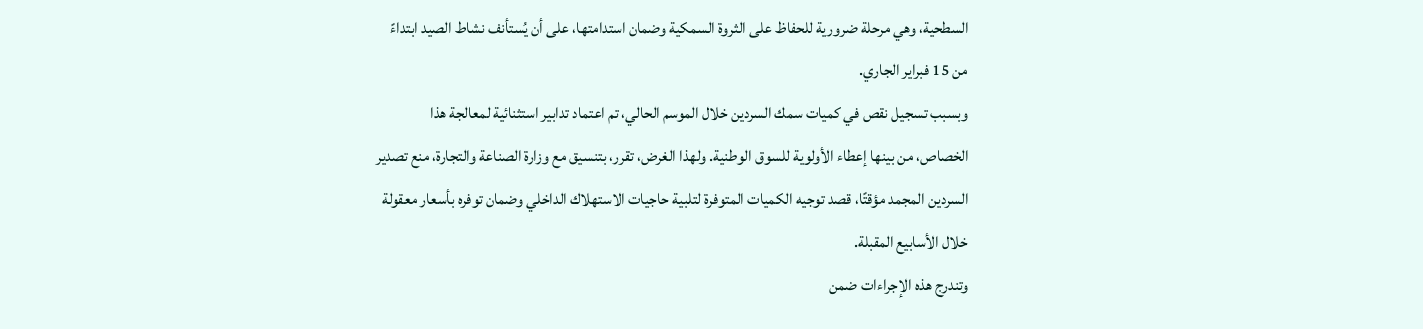السطحية، وهي مرحلة ضرورية للحفاظ على الثروة السمكية وضمان استدامتها، على أن يُستأنف نشاط الصيد ابتداءً من 15 فبراير الجاري.
وبسبب تسجيل نقص في كميات سمك السردين خلال الموسم الحالي، تم اعتماد تدابير استثنائية لمعالجة هذا الخصاص، من بينها إعطاء الأولوية للسوق الوطنية. ولهذا الغرض، تقرر، بتنسيق مع وزارة الصناعة والتجارة، منع تصدير السردين المجمد مؤقتًا، قصد توجيه الكميات المتوفرة لتلبية حاجيات الاستهلاك الداخلي وضمان توفره بأسعار معقولة خلال الأسابيع المقبلة.
وتندرج هذه الإجراءات ضمن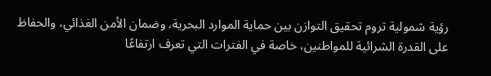رؤية شمولية تروم تحقيق التوازن بين حماية الموارد البحرية، وضمان الأمن الغذائي، والحفاظ على القدرة الشرائية للمواطنين، خاصة في الفترات التي تعرف ارتفاعًا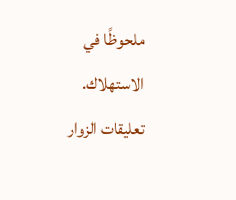ملحوظًا في الاستهلاك.
تعليقات الزوار